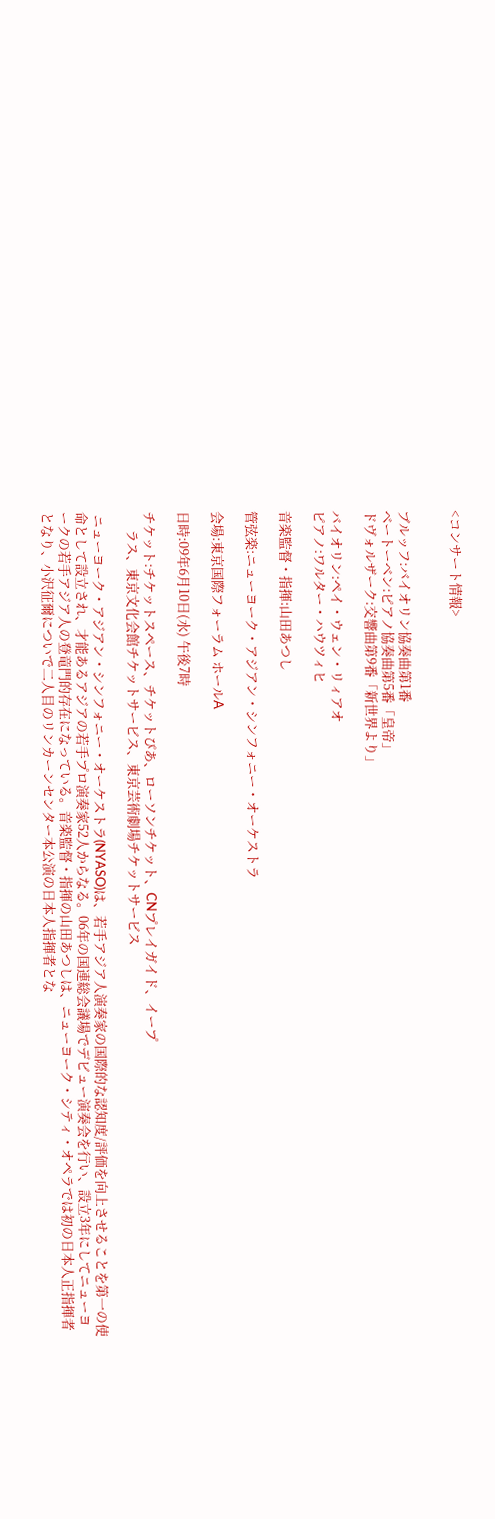<コンサート情報>


ブルッフ:バイオリン協奏曲第1番
ベートーベン:ピアノ協奏曲第5番「皇帝」
ドヴォルザーク:交響曲第9番「新世界より」

バイオリン:ペイ・ウェン・リィアオ
ピアノ:ワルター・ハウツィヒ

音楽監督・指揮:山田あつし

管弦楽:ニューヨーク・アジアン・シンフォニー・オーケストラ

会場:東京国際フォーラム ホールA

日時:09年6月10日(水) 午後7時

チケット:チケットスペース、チケットぴあ、ローソンチケット、CNプレイガイド、イープ
      ラス、東京文化会館チケットサービス、東京芸術劇場チケットサービス

 ニューヨーク・アジアン・シンフォニー・オーケストラ(NYASO)は、若手アジア人演奏家の国際的な認知度/評価を向上させることを第一の使命として設立され、才能あるアジアの若手プロ演奏家52人からなる。06年の国連総会議場でデビュー演奏会を行い、設立3年にしてニューヨークの若手アジア人の登竜門的存在になっている。音楽監督・指揮の山田あつしは、ニューヨーク・シティ・オペラでは初の日本人正指揮者となり、小沢征爾についで二人目のリンカーンセンター本公演の日本人指揮者とな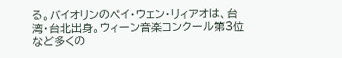る。バイオリンのペイ・ウェン・リィアオは、台湾・台北出身。ウィーン音楽コンクール第3位など多くの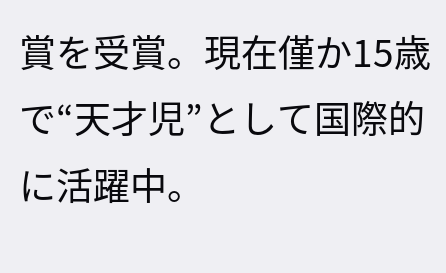賞を受賞。現在僅か15歳で“天才児”として国際的に活躍中。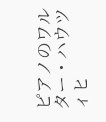ピアノのワルター・ハウツィヒ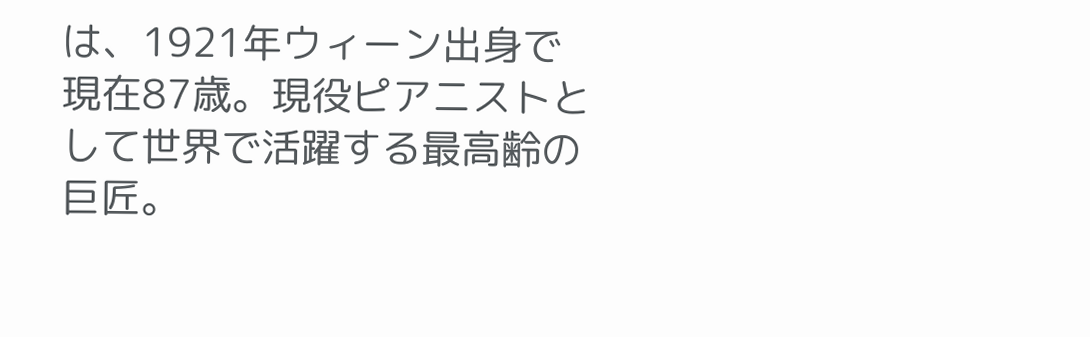は、1921年ウィーン出身で現在87歳。現役ピアニストとして世界で活躍する最高齢の巨匠。